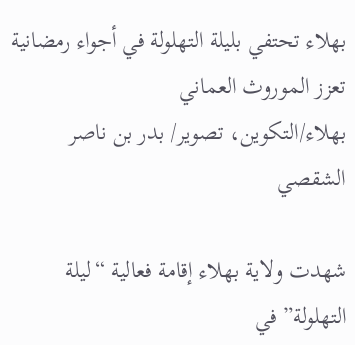بهلاء تحتفي بليلة التهلولة في أجواء رمضانية تعزز الموروث العماني
بهلاء/التكوين، تصوير/ بدر بن ناصر الشقصي

شهدت ولاية بهلاء إقامة فعالية “ليلة التهلولة” في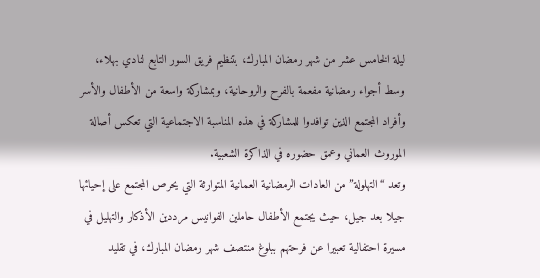ليلة الخامس عشر من شهر رمضان المبارك، بتنظيم فريق السور التابع لنادي بهلاء، وسط أجواء رمضانية مفعمة بالفرح والروحانية، وبمشاركة واسعة من الأطفال والأسر وأفراد المجتمع الذين توافدوا للمشاركة في هذه المناسبة الاجتماعية التي تعكس أصالة الموروث العماني وعمق حضوره في الذاكرة الشعبية.
وتعد “التهلولة” من العادات الرمضانية العمانية المتوارثة التي يحرص المجتمع على إحيائها جيلا بعد جيل، حيث يجتمع الأطفال حاملين الفوانيس مرددين الأذكار والتهليل في مسيرة احتفالية تعبيرا عن فرحتهم ببلوغ منتصف شهر رمضان المبارك، في تقليد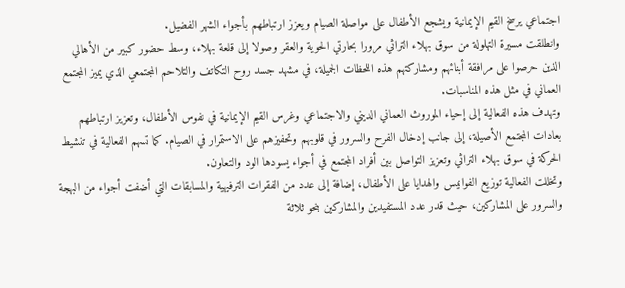اجتماعي يرسخ القيم الإيمانية ويشجع الأطفال على مواصلة الصيام ويعزز ارتباطهم بأجواء الشهر الفضيل.
وانطلقت مسيرة التهلولة من سوق بهلاء التراثي مرورا بحارتي الحوية والعقر وصولا إلى قلعة بهلاء، وسط حضور كبير من الأهالي الذين حرصوا على مرافقة أبنائهم ومشاركتهم هذه اللحظات الجميلة، في مشهد جسد روح التكاتف والتلاحم المجتمعي الذي يميز المجتمع العماني في مثل هذه المناسبات.
وتهدف هذه الفعالية إلى إحياء الموروث العماني الديني والاجتماعي وغرس القيم الإيمانية في نفوس الأطفال، وتعزيز ارتباطهم بعادات المجتمع الأصيلة، إلى جانب إدخال الفرح والسرور في قلوبهم وتحفيزهم على الاستمرار في الصيام. كما تسهم الفعالية في تنشيط الحركة في سوق بهلاء التراثي وتعزيز التواصل بين أفراد المجتمع في أجواء يسودها الود والتعاون.
وتخللت الفعالية توزيع الفوانيس والهدايا على الأطفال، إضافة إلى عدد من الفقرات الترفيهية والمسابقات التي أضفت أجواء من البهجة والسرور على المشاركين، حيث قدر عدد المستفيدين والمشاركين بنحو ثلاثة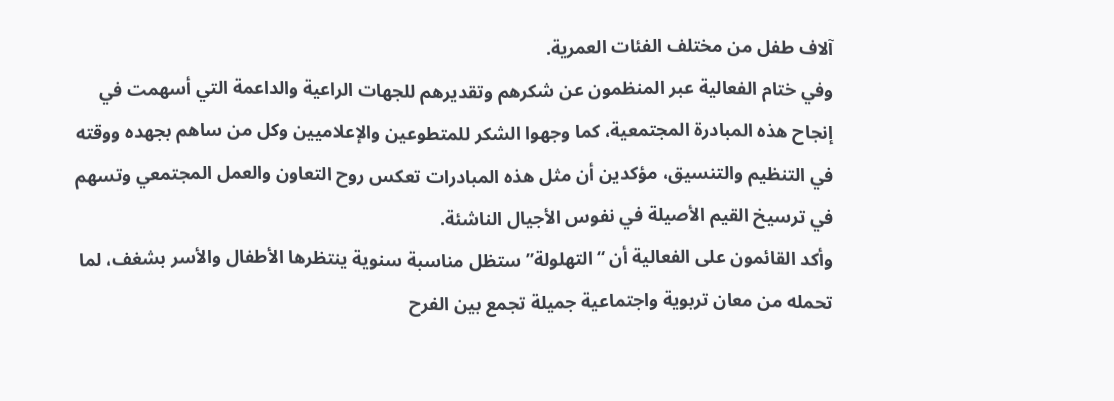آلاف طفل من مختلف الفئات العمرية.
وفي ختام الفعالية عبر المنظمون عن شكرهم وتقديرهم للجهات الراعية والداعمة التي أسهمت في إنجاح هذه المبادرة المجتمعية، كما وجهوا الشكر للمتطوعين والإعلاميين وكل من ساهم بجهده ووقته في التنظيم والتنسيق، مؤكدين أن مثل هذه المبادرات تعكس روح التعاون والعمل المجتمعي وتسهم في ترسيخ القيم الأصيلة في نفوس الأجيال الناشئة.
وأكد القائمون على الفعالية أن “التهلولة” ستظل مناسبة سنوية ينتظرها الأطفال والأسر بشغف، لما تحمله من معان تربوية واجتماعية جميلة تجمع بين الفرح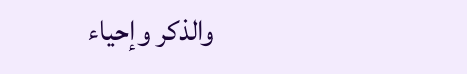والذكر وإحياء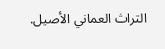التراث العماني الأصيل.